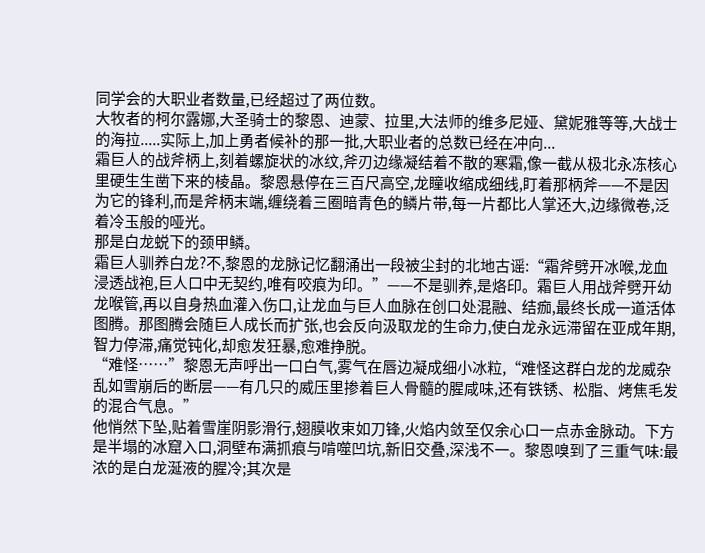同学会的大职业者数量,已经超过了两位数。
大牧者的柯尔露娜,大圣骑士的黎恩、迪蒙、拉里,大法师的维多尼娅、黛妮雅等等,大战士的海拉.....实际上,加上勇者候补的那一批,大职业者的总数已经在冲向...
霜巨人的战斧柄上,刻着螺旋状的冰纹,斧刃边缘凝结着不散的寒霜,像一截从极北永冻核心里硬生生凿下来的棱晶。黎恩悬停在三百尺高空,龙瞳收缩成细线,盯着那柄斧——不是因为它的锋利,而是斧柄末端,缠绕着三圈暗青色的鳞片带,每一片都比人掌还大,边缘微卷,泛着冷玉般的哑光。
那是白龙蜕下的颈甲鳞。
霜巨人驯养白龙?不,黎恩的龙脉记忆翻涌出一段被尘封的北地古谣:“霜斧劈开冰喉,龙血浸透战袍,巨人口中无契约,唯有咬痕为印。”——不是驯养,是烙印。霜巨人用战斧劈开幼龙喉管,再以自身热血灌入伤口,让龙血与巨人血脉在创口处混融、结痂,最终长成一道活体图腾。那图腾会随巨人成长而扩张,也会反向汲取龙的生命力,使白龙永远滞留在亚成年期,智力停滞,痛觉钝化,却愈发狂暴,愈难挣脱。
“难怪……”黎恩无声呼出一口白气,雾气在唇边凝成细小冰粒,“难怪这群白龙的龙威杂乱如雪崩后的断层——有几只的威压里掺着巨人骨髓的腥咸味,还有铁锈、松脂、烤焦毛发的混合气息。”
他悄然下坠,贴着雪崖阴影滑行,翅膜收束如刀锋,火焰内敛至仅余心口一点赤金脉动。下方是半塌的冰窟入口,洞壁布满抓痕与啃噬凹坑,新旧交叠,深浅不一。黎恩嗅到了三重气味:最浓的是白龙涎液的腥冷;其次是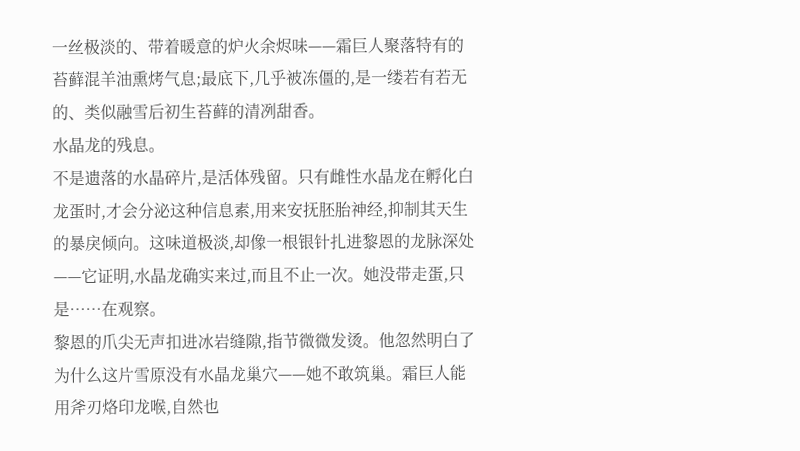一丝极淡的、带着暖意的炉火余烬味——霜巨人聚落特有的苔藓混羊油熏烤气息;最底下,几乎被冻僵的,是一缕若有若无的、类似融雪后初生苔藓的清冽甜香。
水晶龙的残息。
不是遗落的水晶碎片,是活体残留。只有雌性水晶龙在孵化白龙蛋时,才会分泌这种信息素,用来安抚胚胎神经,抑制其天生的暴戾倾向。这味道极淡,却像一根银针扎进黎恩的龙脉深处——它证明,水晶龙确实来过,而且不止一次。她没带走蛋,只是……在观察。
黎恩的爪尖无声扣进冰岩缝隙,指节微微发烫。他忽然明白了为什么这片雪原没有水晶龙巢穴——她不敢筑巢。霜巨人能用斧刃烙印龙喉,自然也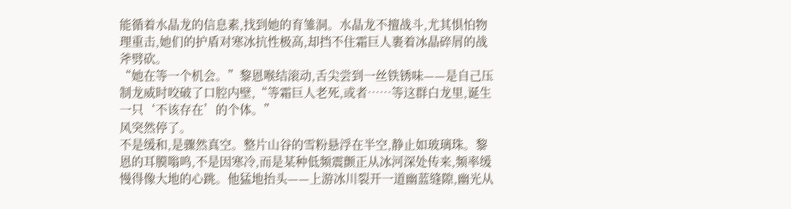能循着水晶龙的信息素,找到她的育雏洞。水晶龙不擅战斗,尤其惧怕物理重击,她们的护盾对寒冰抗性极高,却挡不住霜巨人裹着冰晶碎屑的战斧劈砍。
“她在等一个机会。”黎恩喉结滚动,舌尖尝到一丝铁锈味——是自己压制龙威时咬破了口腔内壁,“等霜巨人老死,或者……等这群白龙里,诞生一只‘不该存在’的个体。”
风突然停了。
不是缓和,是骤然真空。整片山谷的雪粉悬浮在半空,静止如玻璃珠。黎恩的耳膜嗡鸣,不是因寒冷,而是某种低频震颤正从冰河深处传来,频率缓慢得像大地的心跳。他猛地抬头——上游冰川裂开一道幽蓝缝隙,幽光从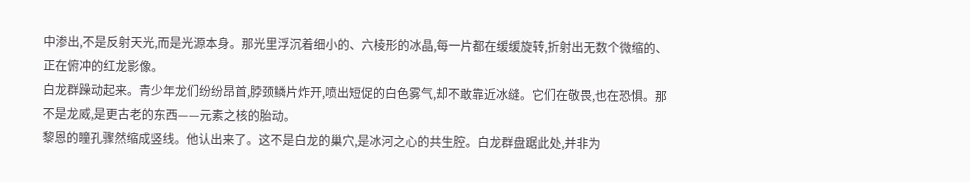中渗出,不是反射天光,而是光源本身。那光里浮沉着细小的、六棱形的冰晶,每一片都在缓缓旋转,折射出无数个微缩的、正在俯冲的红龙影像。
白龙群躁动起来。青少年龙们纷纷昂首,脖颈鳞片炸开,喷出短促的白色雾气,却不敢靠近冰缝。它们在敬畏,也在恐惧。那不是龙威,是更古老的东西——元素之核的胎动。
黎恩的瞳孔骤然缩成竖线。他认出来了。这不是白龙的巢穴,是冰河之心的共生腔。白龙群盘踞此处,并非为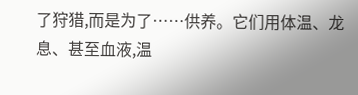了狩猎,而是为了……供养。它们用体温、龙息、甚至血液,温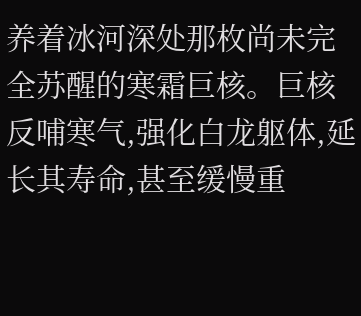养着冰河深处那枚尚未完全苏醒的寒霜巨核。巨核反哺寒气,强化白龙躯体,延长其寿命,甚至缓慢重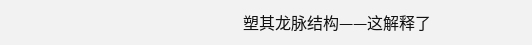塑其龙脉结构——这解释了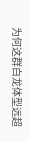为何这群白龙体型远超